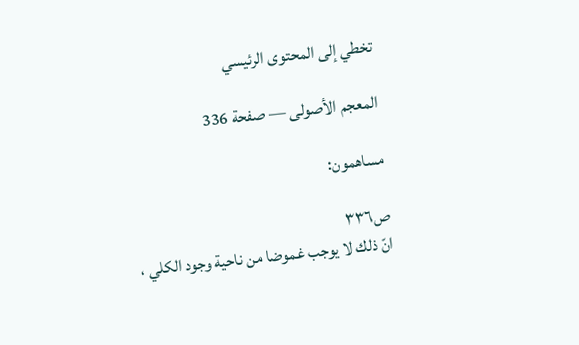تخطي إلى المحتوى الرئيسي

المعجم الأصولى — صفحة 336

مساهمون:

ص٣٣٦
انّ ذلك لا يوجب غموضا من ناحية وجود الكلي ،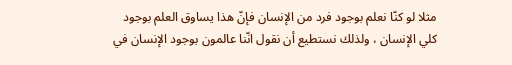مثلا لو كنّا نعلم بوجود فرد من الإنسان فإنّ هذا يساوق العلم بوجود كلي الإنسان ، ولذلك نستطيع أن نقول انّنا عالمون بوجود الإنسان في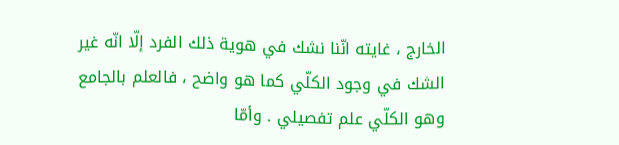الخارج ، غايته انّنا نشك في هوية ذلك الفرد إلّا انّه غير الشك في وجود الكلّي كما هو واضح ، فالعلم بالجامع وهو الكلّي علم تفصيلي . وأمّا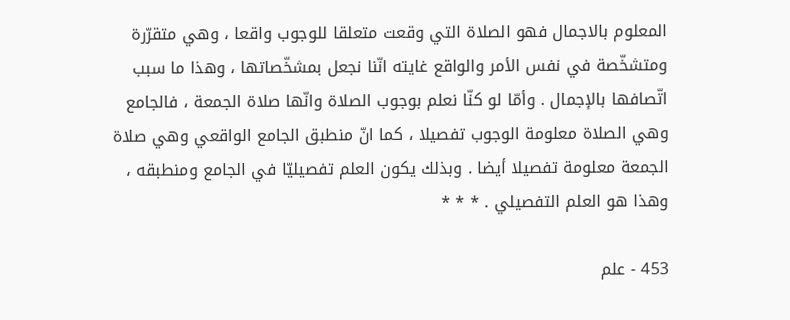المعلوم بالاجمال فهو الصلاة التي وقعت متعلقا للوجوب واقعا ، وهي متقرّرة ومتشخّصة في نفس الأمر والواقع غايته انّنا نجعل بمشخّصاتها ، وهذا ما سبب اتّصافها بالإجمال . وأمّا لو كنّا نعلم بوجوب الصلاة وانّها صلاة الجمعة ، فالجامع وهي الصلاة معلومة الوجوب تفصيلا ، كما انّ منطبق الجامع الواقعي وهي صلاة الجمعة معلومة تفصيلا أيضا . وبذلك يكون العلم تفصيليّا في الجامع ومنطبقه ، وهذا هو العلم التفصيلي . * * *

453 - علم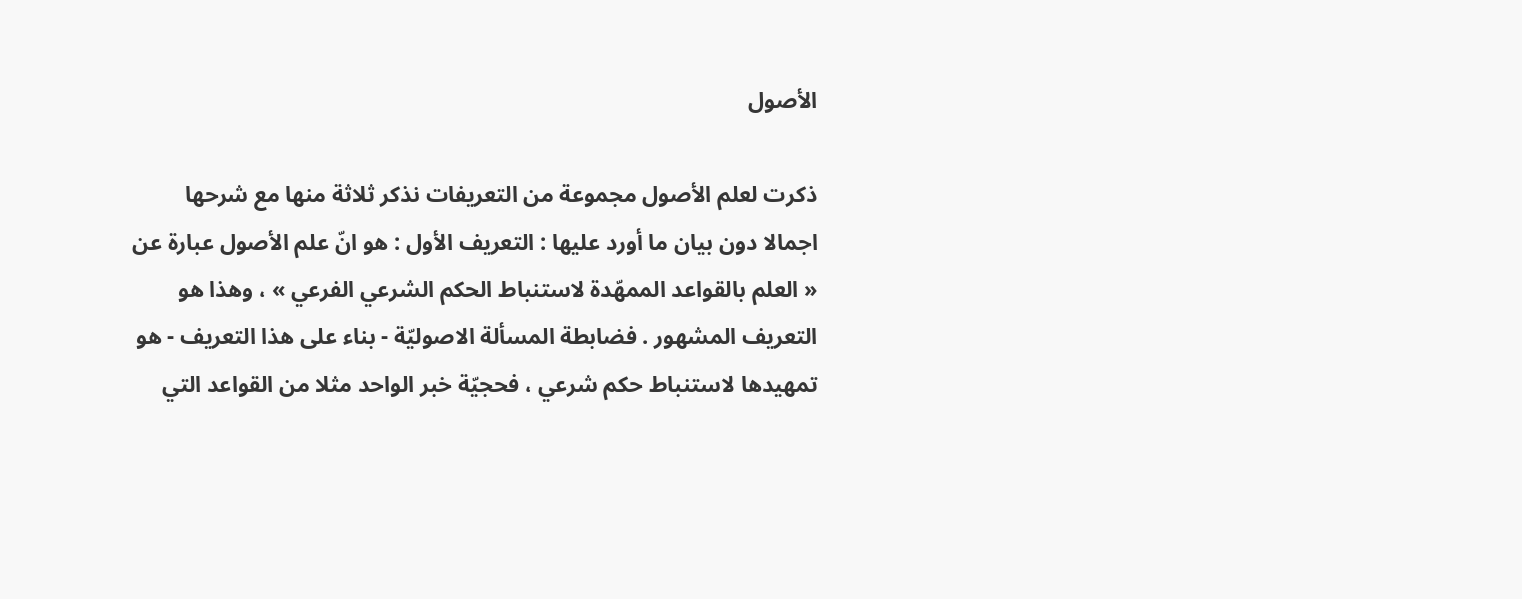الأصول

ذكرت لعلم الأصول مجموعة من التعريفات نذكر ثلاثة منها مع شرحها اجمالا دون بيان ما أورد عليها : التعريف الأول : هو انّ علم الأصول عبارة عن « العلم بالقواعد الممهّدة لاستنباط الحكم الشرعي الفرعي » ، وهذا هو التعريف المشهور . فضابطة المسألة الاصوليّة - بناء على هذا التعريف - هو تمهيدها لاستنباط حكم شرعي ، فحجيّة خبر الواحد مثلا من القواعد التي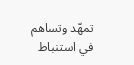تمهّد وتساهم في استنباط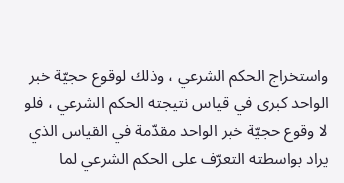واستخراج الحكم الشرعي ، وذلك لوقوع حجيّة خبر الواحد كبرى في قياس نتيجته الحكم الشرعي ، فلو لا وقوع حجيّة خبر الواحد مقدّمة في القياس الذي يراد بواسطته التعرّف على الحكم الشرعي لما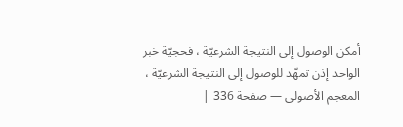أمكن الوصول إلى النتيجة الشرعيّة ، فحجيّة خبر الواحد إذن تمهّد للوصول إلى النتيجة الشرعيّة ،
المعجم الأصولى — صفحة 336 |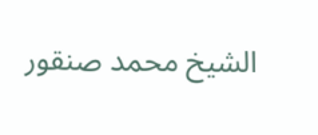الشيخ محمد صنقور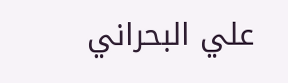علي البحراني